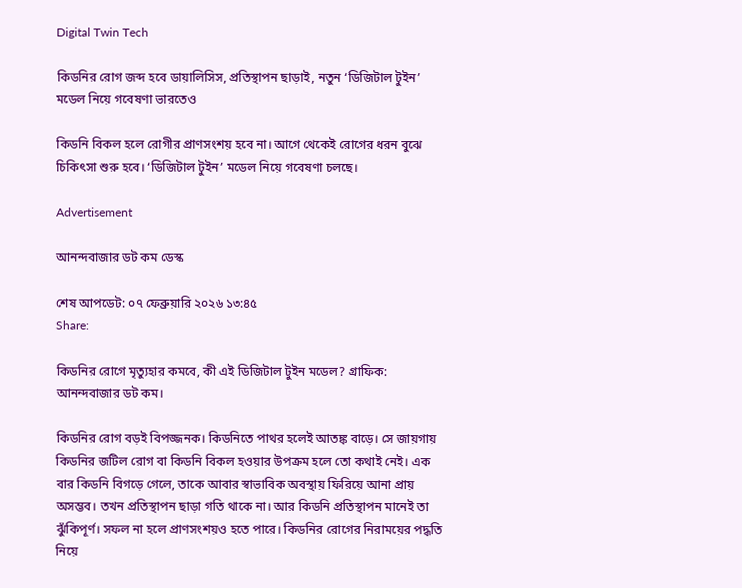Digital Twin Tech

কিডনির রোগ জব্দ হবে ডায়ালিসিস, প্রতিস্থাপন ছাড়াই, নতুন ‘ডিজিটাল টুইন’ মডেল নিয়ে গবেষণা ভারতেও

কিডনি বিকল হলে রোগীর প্রাণসংশয় হবে না। আগে থেকেই রোগের ধরন বুঝে চিকিৎসা শুরু হবে। ‘ডিজিটাল টুইন’ মডেল নিয়ে গবেষণা চলছে।

Advertisement

আনন্দবাজার ডট কম ডেস্ক

শেষ আপডেট: ০৭ ফেব্রুয়ারি ২০২৬ ১৩:৪৫
Share:

কিডনির রোগে মৃত্যুহার কমবে, কী এই ডিজিটাল টুইন মডেল? গ্রাফিক: আনন্দবাজার ডট কম।

কিডনির রোগ বড়ই বিপজ্জনক। কিডনিতে পাথর হলেই আতঙ্ক বাড়ে। সে জায়গায় কিডনির জটিল রোগ বা কিডনি বিকল হওয়ার উপক্রম হলে তো কথাই নেই। এক বার কিডনি বিগড়ে গেলে, তাকে আবার স্বাভাবিক অবস্থায় ফিরিয়ে আনা প্রায় অসম্ভব। তখন প্রতিস্থাপন ছাড়া গতি থাকে না। আর কিডনি প্রতিস্থাপন মানেই তা ঝুঁকিপূর্ণ। সফল না হলে প্রাণসংশয়ও হতে পারে। কিডনির রোগের নিরাময়ের পদ্ধতি নিয়ে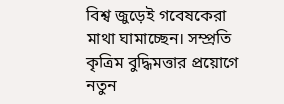বিশ্ব জুড়েই গবেষকেরা মাথা ঘামাচ্ছেন। সম্প্রতি কৃত্রিম বুদ্ধিমত্তার প্রয়োগে নতুন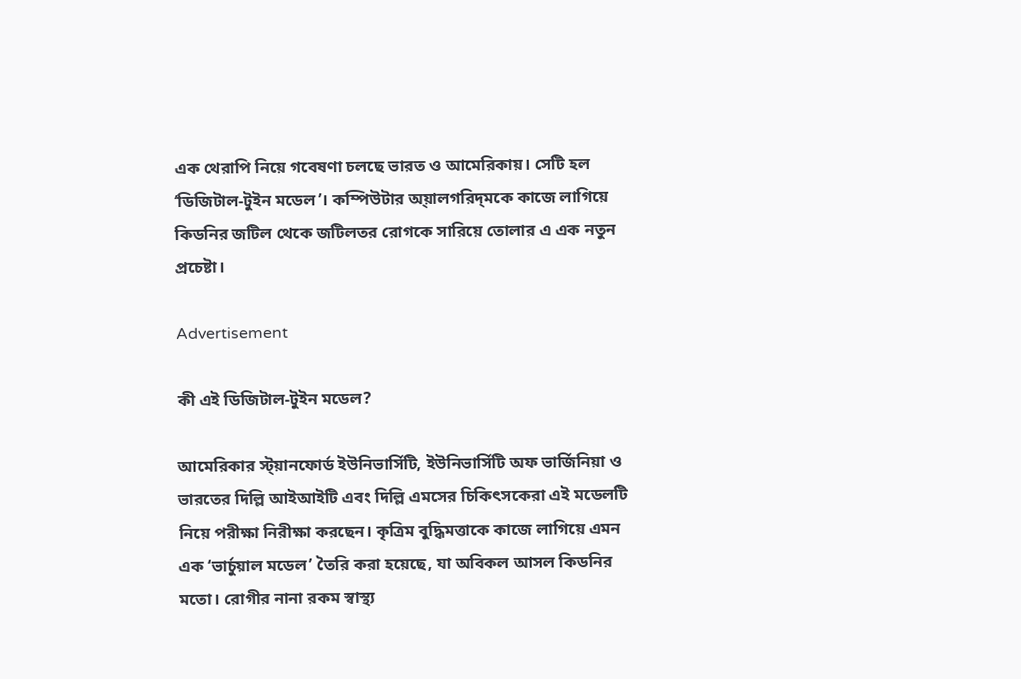এক থেরাপি নিয়ে গবেষণা চলছে ভারত ও আমেরিকায়। সেটি হল ‘ডিজিটাল-টুইন মডেল’। কম্পিউটার অ্য়ালগরিদ্‌মকে কাজে লাগিয়ে কিডনির জটিল থেকে জটিলতর রোগকে সারিয়ে তোলার এ এক নতুন প্রচেষ্টা।

Advertisement

কী এই ডিজিটাল-টুইন মডেল?

আমেরিকার স্ট্য়ানফোর্ড ইউনিভার্সিটি, ইউনিভার্সিটি অফ ভার্জিনিয়া ও ভারতের দিল্লি আইআইটি এবং দিল্লি এমসের চিকিৎসকেরা এই মডেলটি নিয়ে পরীক্ষা নিরীক্ষা করছেন। কৃত্রিম বুদ্ধিমত্তাকে কাজে লাগিয়ে এমন এক ‘ভার্চুয়াল মডেল’ তৈরি করা হয়েছে, যা অবিকল আসল কিডনির মতো। রোগীর নানা রকম স্বাস্থ্য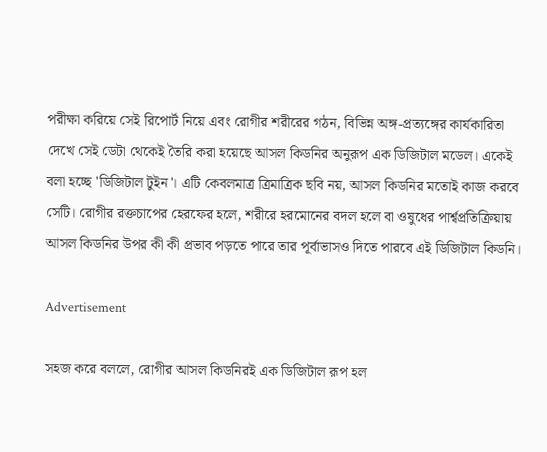পরীক্ষা করিয়ে সেই রিপোর্ট নিয়ে এবং রোগীর শরীরের গঠন, বিভিন্ন অঙ্গ-প্রত্যঙ্গের কার্যকারিতা দেখে সেই ডেটা থেকেই তৈরি করা হয়েছে আসল কিডনির অনুরূপ এক ডিজিটাল মডেল। একেই বলা হচ্ছে 'ডিজিটাল টুইন'। এটি কেবলমাত্র ত্রিমাত্রিক ছবি নয়, আসল কিডনির মতোই কাজ করবে সেটি। রোগীর রক্তচাপের হেরফের হলে, শরীরে হরমোনের বদল হলে বা ওষুধের পার্শ্বপ্রতিক্রিয়ায় আসল কিডনির উপর কী কী প্রভাব পড়তে পারে তার পূর্বাভাসও দিতে পারবে এই ডিজিটাল কিডনি।

Advertisement

সহজ করে বললে, রোগীর আসল কিডনিরই এক ডিজিটাল রূপ হল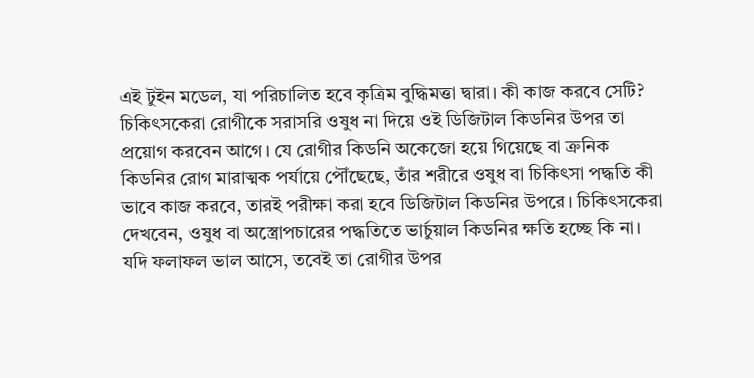এই টুইন মডেল, যা পরিচালিত হবে কৃত্রিম বুদ্ধিমত্তা দ্বারা। কী কাজ করবে সেটি? চিকিৎসকেরা রোগীকে সরাসরি ওষুধ না দিয়ে ওই ডিজিটাল কিডনির উপর তা প্রয়োগ করবেন আগে। যে রোগীর কিডনি অকেজো হয়ে গিয়েছে বা ক্রনিক কিডনির রোগ মারাত্মক পর্যায়ে পৌঁছেছে, তাঁর শরীরে ওষুধ বা চিকিৎসা পদ্ধতি কী ভাবে কাজ করবে, তারই পরীক্ষা করা হবে ডিজিটাল কিডনির উপরে। চিকিৎসকেরা দেখবেন, ওষুধ বা অস্ত্রোপচারের পদ্ধতিতে ভার্চুয়াল কিডনির ক্ষতি হচ্ছে কি না। যদি ফলাফল ভাল আসে, তবেই তা রোগীর উপর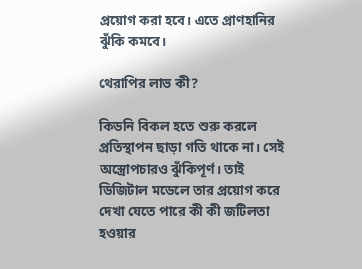প্রয়োগ করা হবে। এতে প্রাণহানির ঝুঁকি কমবে।

থেরাপির লাভ কী?

কিডনি বিকল হতে শুরু করলে প্রতিস্থাপন ছাড়া গতি থাকে না। সেই অস্ত্রোপচারও ঝুঁকিপূর্ণ। তাই ডিজিটাল মডেলে তার প্রয়োগ করে দেখা যেতে পারে কী কী জটিলতা হওয়ার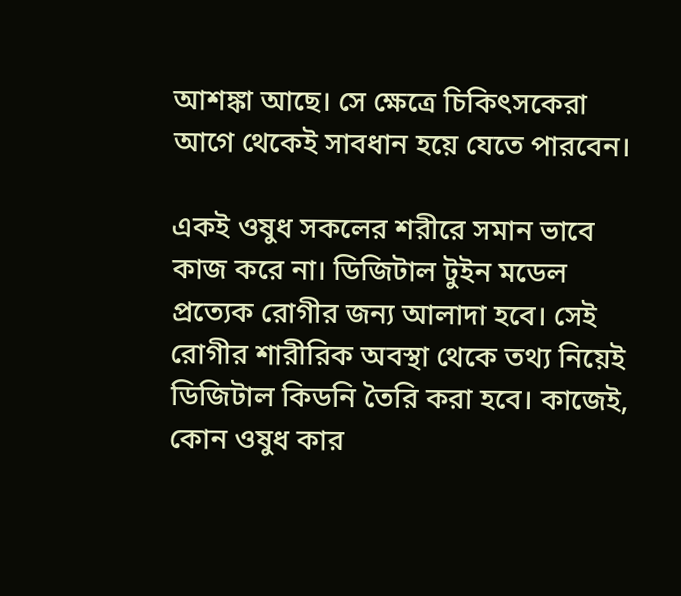আশঙ্কা আছে। সে ক্ষেত্রে চিকিৎসকেরা আগে থেকেই সাবধান হয়ে যেতে পারবেন।

একই ওষুধ সকলের শরীরে সমান ভাবে কাজ করে না। ডিজিটাল টুইন মডেল প্রত্যেক রোগীর জন্য আলাদা হবে। সেই রোগীর শারীরিক অবস্থা থেকে তথ্য নিয়েই ডিজিটাল কিডনি তৈরি করা হবে। কাজেই, কোন ওষুধ কার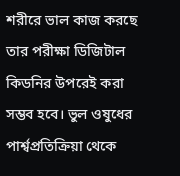শরীরে ভাল কাজ করছে তার পরীক্ষা ডিজিটাল কিডনির উপরেই করা সম্ভব হবে। ভুল ওষুধের পার্শ্বপ্রতিক্রিয়া থেকে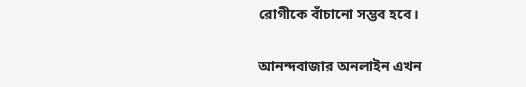রোগীকে বাঁচানো সম্ভব হবে।

আনন্দবাজার অনলাইন এখন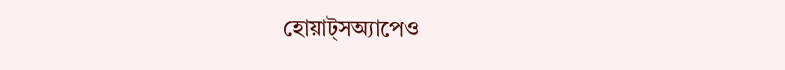হোয়াট্‌সঅ্যাপেও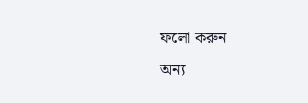ফলো করুন
অন্য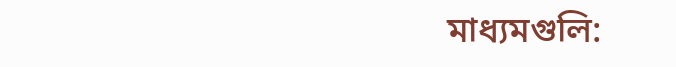মাধ্যমগুলি: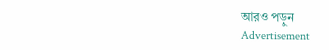আরও পড়ুন
Advertisement